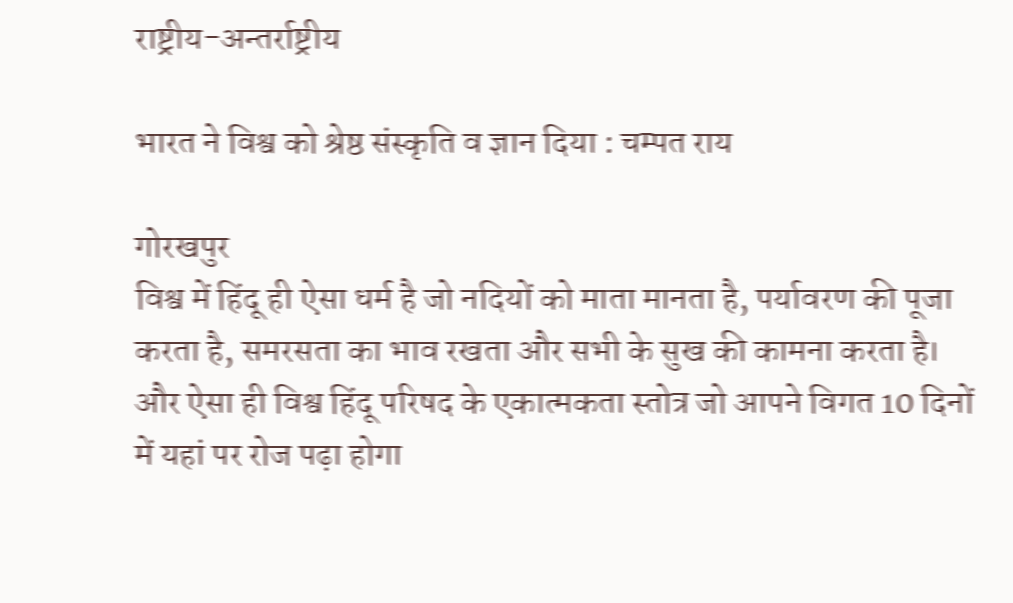राष्ट्रीय-अन्तर्राष्ट्रीय

भारत ने विश्व को श्रेष्ठ संस्कृति व ज्ञान दिया : चम्पत राय

गोरखपुर
विश्व में हिंदू ही ऐसा धर्म है जो नदियों को माता मानता है, पर्यावरण की पूजा करता है, समरसता का भाव रखता और सभी के सुख की कामना करता है। और ऐसा ही विश्व हिंदू परिषद के एकात्मकता स्तोत्र जो आपने विगत 10 दिनों में यहां पर रोज पढ़ा होगा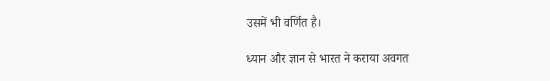उसमें भी वर्णित है।

ध्यान और ज्ञान से भारत ने कराया अवगत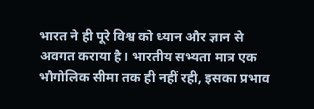भारत ने ही पूरे विश्व को ध्यान और ज्ञान से अवगत कराया है। भारतीय सभ्यता मात्र एक भौगोलिक सीमा तक ही नहीं रही, इसका प्रभाव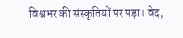विश्वभर की संस्कृतियों पर पड़ा। वेद,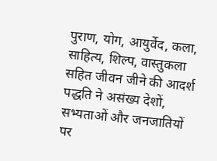पुराण, योग, आयुर्वेद, कला, साहित्य, शिल्प, वास्तुकला सहित जीवन जीने की आदर्श पद्धति ने असंख्य देशों, सभ्यताओं और जनजातियों पर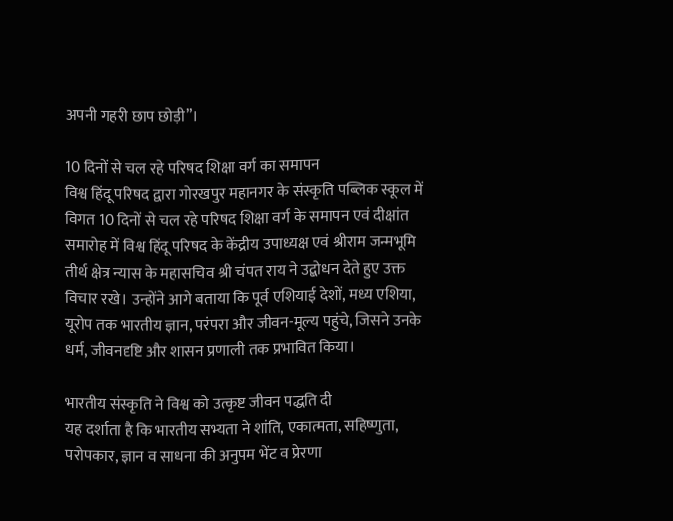अपनी गहरी छाप छोड़ी”।

10 दिनों से चल रहे परिषद शिक्षा वर्ग का समापन
विश्व हिंदू परिषद द्वारा गोरखपुर महानगर के संस्कृति पब्लिक स्कूल में विगत 10 दिनों से चल रहे परिषद शिक्षा वर्ग के समापन एवं दीक्षांत समारोह में विश्व हिंदू परिषद के केंद्रीय उपाध्यक्ष एवं श्रीराम जन्मभूमि तीर्थ क्षेत्र न्यास के महासचिव श्री चंपत राय ने उद्बोधन देते हुए उक्त विचार रखे। उन्होंने आगे बताया कि पूर्व एशियाई देशों, मध्य एशिया, यूरोप तक भारतीय ज्ञान, परंपरा और जीवन-मूल्य पहुंचे, जिसने उनके धर्म, जीवनदृष्टि और शासन प्रणाली तक प्रभावित किया।

भारतीय संस्कृति ने विश्व को उत्कृष्ट जीवन पद्धति दी
यह दर्शाता है कि भारतीय सभ्यता ने शांति, एकात्मता, सहिष्णुता, परोपकार, ज्ञान व साधना की अनुपम भेंट व प्रेरणा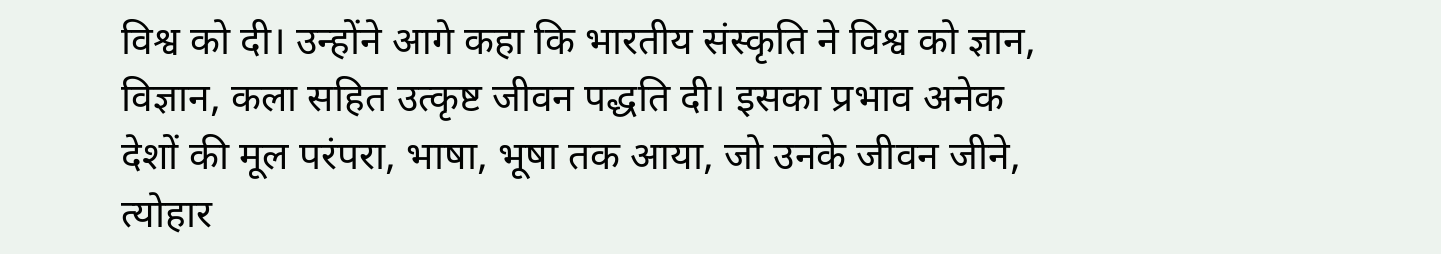विश्व को दी। उन्होंने आगे कहा कि भारतीय संस्कृति ने विश्व को ज्ञान, विज्ञान, कला सहित उत्कृष्ट जीवन पद्धति दी। इसका प्रभाव अनेक देशों की मूल परंपरा, भाषा, भूषा तक आया, जो उनके जीवन जीने, त्योहार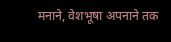मनाने, वेशभूषा अपनाने तक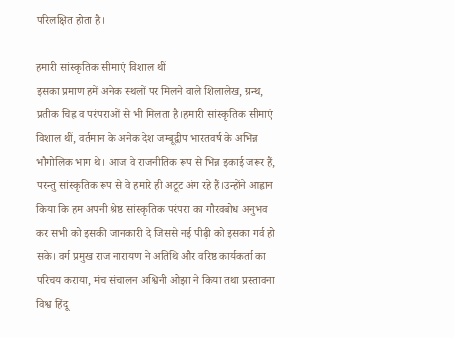परिलक्षित होता है।

हमारी सांस्कृतिक सीमाएं विशाल थीं
इसका प्रमाण हमें अनेक स्थलों पर मिलने वाले शिलालेख, ग्रन्थ, प्रतीक चिह्न व परंपराओं से भी मिलता है।हमारी सांस्कृतिक सीमाएं विशाल थीं, वर्तमान के अनेक देश जम्बूद्वीप भारतवर्ष के अभिन्न भौगोलिक भाग थे। आज वे राजनीतिक रूप से भिन्न इकाई जरूर हैं, परन्तु सांस्कृतिक रूप से वे हमारे ही अटूट अंग रहे हैं।उन्होंने आह्वान किया कि हम अपनी श्रेष्ठ सांस्कृतिक परंपरा का गौरवबोध अनुभव कर सभी को इसकी जानकारी दे जिससे नई पीढ़ी को इसका गर्व हो सके। वर्ग प्रमुख राज नारायण ने अतिथि और वरिष्ठ कार्यकर्ता का परिचय कराया, मंच संचालन अश्विनी ओझा ने किया तथा प्रस्तावना विश्व हिंदू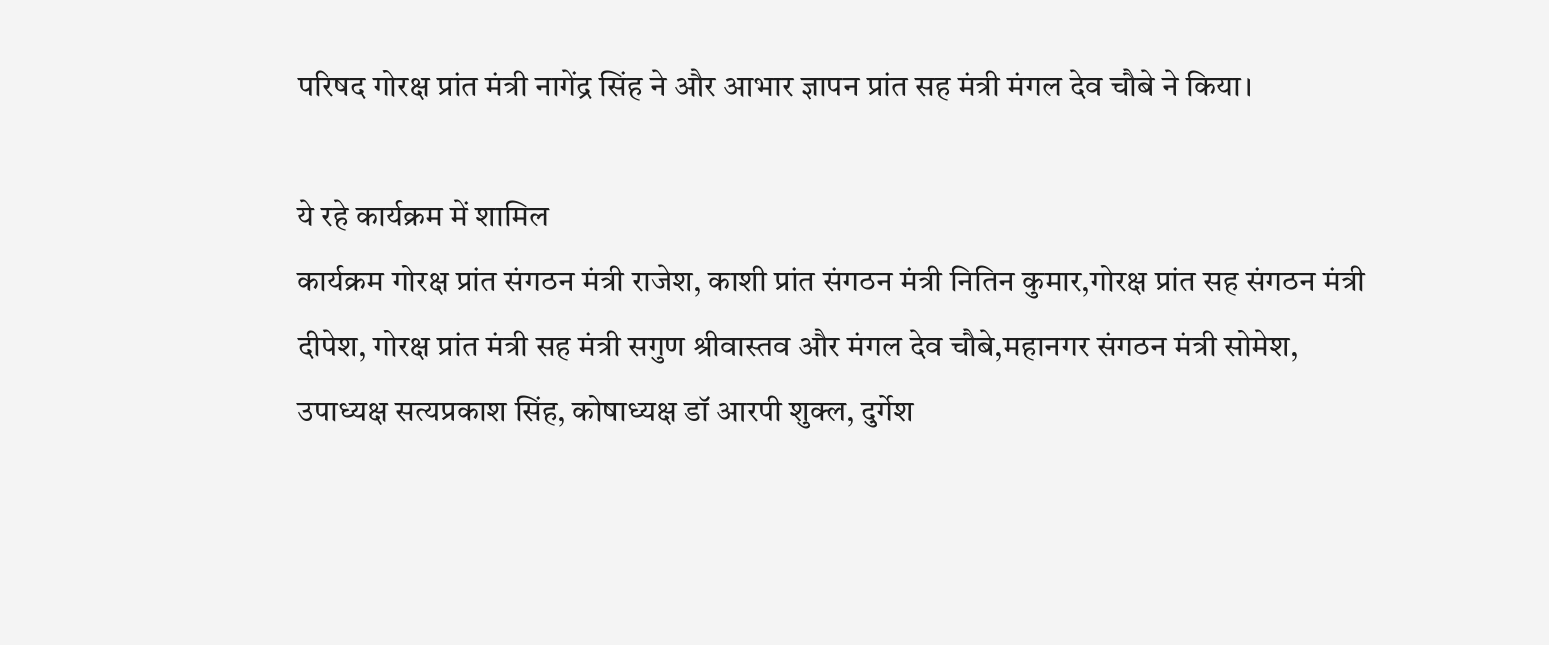परिषद गोरक्ष प्रांत मंत्री नागेंद्र सिंह ने और आभार ज्ञापन प्रांत सह मंत्री मंगल देव चौबे ने किया।

ये रहे कार्यक्रम में शामिल
कार्यक्रम गोरक्ष प्रांत संगठन मंत्री राजेश, काशी प्रांत संगठन मंत्री नितिन कुमार,गोरक्ष प्रांत सह संगठन मंत्री दीपेश, गोरक्ष प्रांत मंत्री सह मंत्री सगुण श्रीवास्तव और मंगल देव चौबे,महानगर संगठन मंत्री सोमेश, उपाध्यक्ष सत्यप्रकाश सिंह, कोषाध्यक्ष डॉ आरपी शुक्ल, दुर्गेश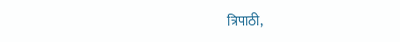त्रिपाठी,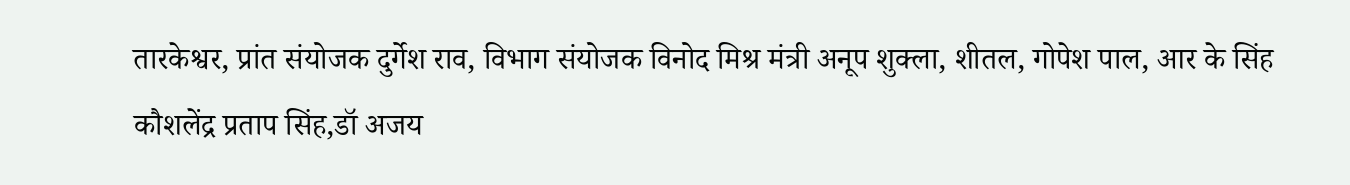तारकेश्वर, प्रांत संयोजक दुर्गेश राव, विभाग संयोजक विनोद मिश्र मंत्री अनूप शुक्ला, शीतल, गोपेश पाल, आर के सिंह कौशलेंद्र प्रताप सिंह,डॉ अजय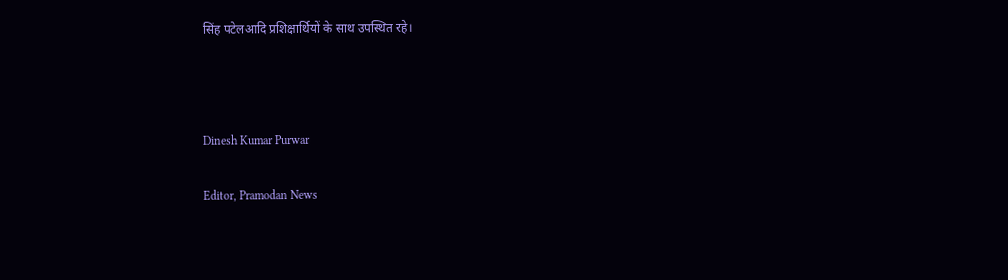सिंह पटेलआदि प्रशिक्षार्थियों के साथ उपस्थित रहे।



Dinesh Kumar Purwar

Editor, Pramodan News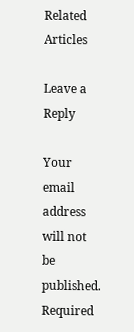Related Articles

Leave a Reply

Your email address will not be published. Required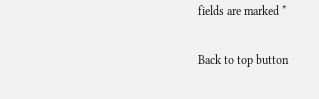fields are marked *

Back to top button